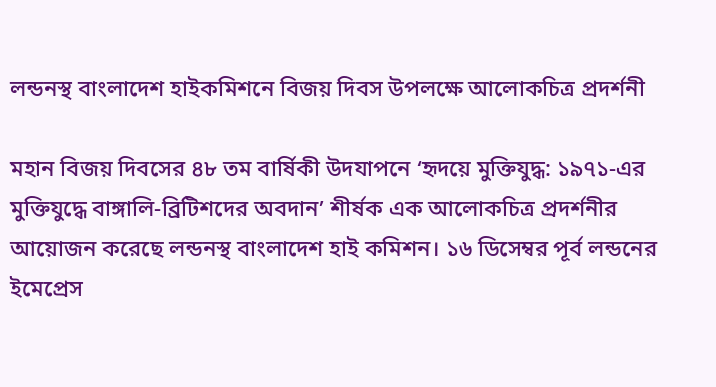লন্ডনস্থ বাংলাদেশ হাইকমিশনে বিজয় দিবস উপলক্ষে আলোকচিত্র প্রদর্শনী

মহান বিজয় দিবসের ৪৮ তম বার্ষিকী উদযাপনে ‘হৃদয়ে মুক্তিযুদ্ধ: ১৯৭১-এর মুক্তিযুদ্ধে বাঙ্গালি-ব্রিটিশদের অবদান’ শীর্ষক এক আলোকচিত্র প্রদর্শনীর আয়োজন করেছে লন্ডনস্থ বাংলাদেশ হাই কমিশন। ১৬ ডিসেম্বর পূর্ব লন্ডনের ইমেপ্রেস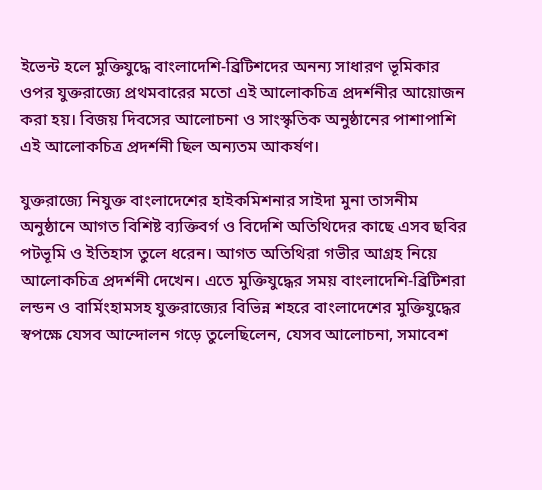ইভেন্ট হলে মুক্তিযুদ্ধে বাংলাদেশি-ব্রিটিশদের অনন্য সাধারণ ভূমিকার ওপর যুক্তরাজ্যে প্রথমবারের মতো এই আলোকচিত্র প্রদর্শনীর আয়োজন করা হয়। বিজয় দিবসের আলোচনা ও সাংস্কৃতিক অনুষ্ঠানের পাশাপাশি এই আলোকচিত্র প্রদর্শনী ছিল অন্যতম আকর্ষণ।

যুক্তরাজ্যে নিযুক্ত বাংলাদেশের হাইকমিশনার সাইদা মুনা তাসনীম অনুষ্ঠানে আগত বিশিষ্ট ব্যক্তিবর্গ ও বিদেশি অতিথিদের কাছে এসব ছবির পটভূমি ও ইতিহাস তুলে ধরেন। আগত অতিথিরা গভীর আগ্রহ নিয়ে আলোকচিত্র প্রদর্শনী দেখেন। এতে মুক্তিযুদ্ধের সময় বাংলাদেশি-ব্রিটিশরা লন্ডন ও বার্মিংহামসহ যুক্তরাজ্যের বিভিন্ন শহরে বাংলাদেশের মুক্তিযুদ্ধের স্বপক্ষে যেসব আন্দোলন গড়ে তুলেছিলেন, যেসব আলোচনা, সমাবেশ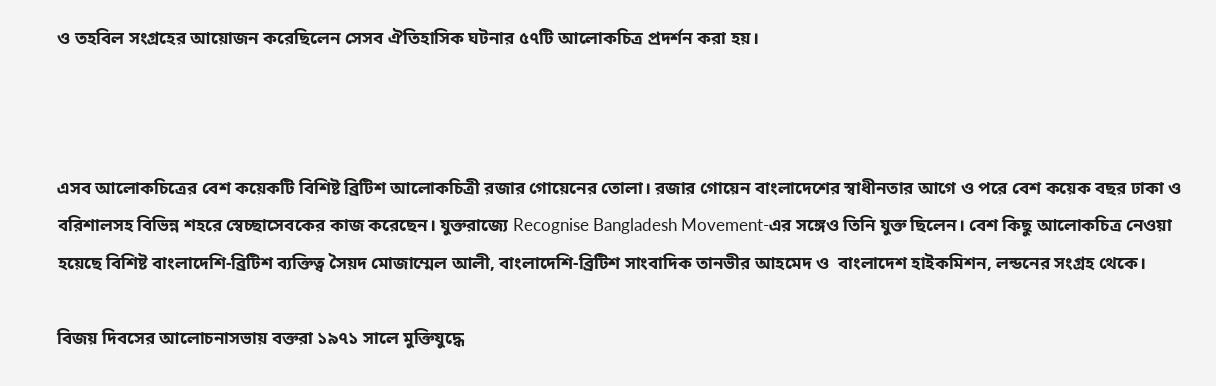ও তহবিল সংগ্রহের আয়োজন করেছিলেন সেসব ঐতিহাসিক ঘটনার ৫৭টি আলোকচিত্র প্রদর্শন করা হয়।



এসব আলোকচিত্রের বেশ কয়েকটি বিশিষ্ট ব্রিটিশ আলোকচিত্রী রজার গোয়েনের তোলা। রজার গোয়েন বাংলাদেশের স্বাধীনতার আগে ও পরে বেশ কয়েক বছর ঢাকা ও বরিশালসহ বিভিন্ন শহরে স্বেচ্ছাসেবকের কাজ করেছেন। যুক্তরাজ্যে Recognise Bangladesh Movement-এর সঙ্গেও তিনি যুক্ত ছিলেন। বেশ কিছু আলোকচিত্র নেওয়া হয়েছে বিশিষ্ট বাংলাদেশি-ব্রিটিশ ব্যক্তিত্ব সৈয়দ মোজাম্মেল আলী, বাংলাদেশি-ব্রিটিশ সাংবাদিক তানভীর আহমেদ ও  বাংলাদেশ হাইকমিশন, লন্ডনের সংগ্রহ থেকে।

বিজয় দিবসের আলোচনাসভায় বক্তরা ১৯৭১ সালে মুক্তিযুদ্ধে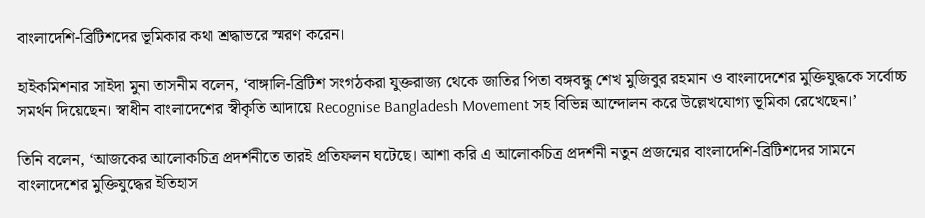বাংলাদেশি-ব্রিটিশদের ভূমিকার কথা শ্রদ্ধাভরে স্মরণ করেন।

হাইকমিশনার সাইদা মুনা তাসনীম বলেন, ‘বাঙ্গালি-ব্রিটিশ সংগঠকরা যুক্তরাজ্য থেকে জাতির পিতা বঙ্গবন্ধু শেখ মুজিবুর রহমান ও বাংলাদেশের মুক্তিযুদ্ধকে সর্বোচ্চ সমর্থন দিয়েছেন। স্বাধীন বাংলাদেশের স্বীকৃতি আদায়ে Recognise Bangladesh Movement সহ বিভিন্ন আন্দোলন করে উল্লেখযোগ্য ভূমিকা রেখেছেন।’

তিনি বলেন, ‘আজকের আলোকচিত্র প্রদর্শনীতে তারই প্রতিফলন ঘটেছে। আশা করি এ আলোকচিত্র প্রদর্শনী নতুন প্রজন্মের বাংলাদেশি-ব্রিটিশদের সামনে বাংলাদেশের মুক্তিযুদ্ধের ইতিহাস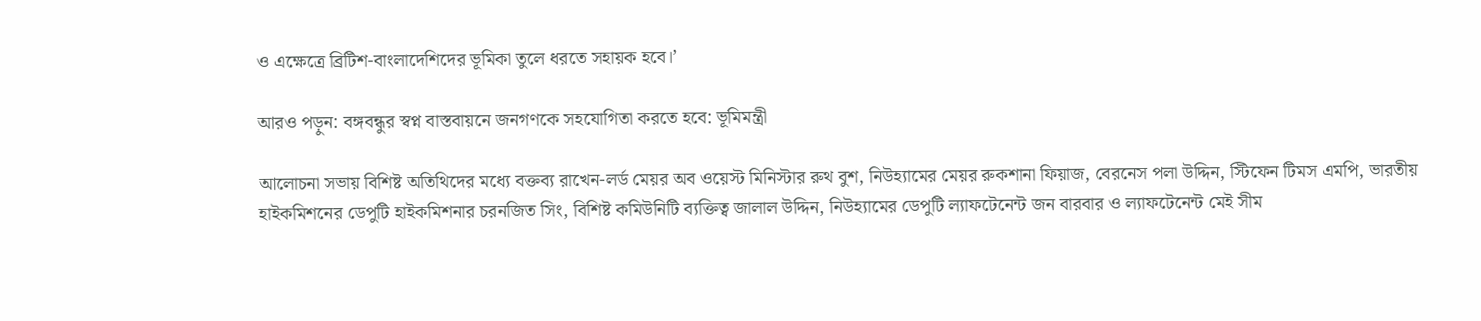ও এক্ষেত্রে ব্রিটিশ-বাংলাদেশিদের ভূমিকা তুলে ধরতে সহায়ক হবে।’

আরও পড়ুন: বঙ্গবন্ধুর স্বপ্ন বাস্তবায়নে জনগণকে সহযোগিতা করতে হবে: ভূমিমন্ত্রী

আলোচনা সভায় বিশিষ্ট অতিথিদের মধ্যে বক্তব্য রাখেন-লর্ড মেয়র অব ওয়েস্ট মিনিস্টার রুথ বুশ, নিউহ্যামের মেয়র রুকশানা ফিয়াজ, বেরনেস পলা উদ্দিন, স্টিফেন টিমস এমপি, ভারতীয় হাইকমিশনের ডেপুটি হাইকমিশনার চরনজিত সিং, বিশিষ্ট কমিউনিটি ব্যক্তিত্ব জালাল উদ্দিন, নিউহ্যামের ডেপুটি ল্যাফটেনেন্ট জন বারবার ও ল্যাফটেনেন্ট মেই সীম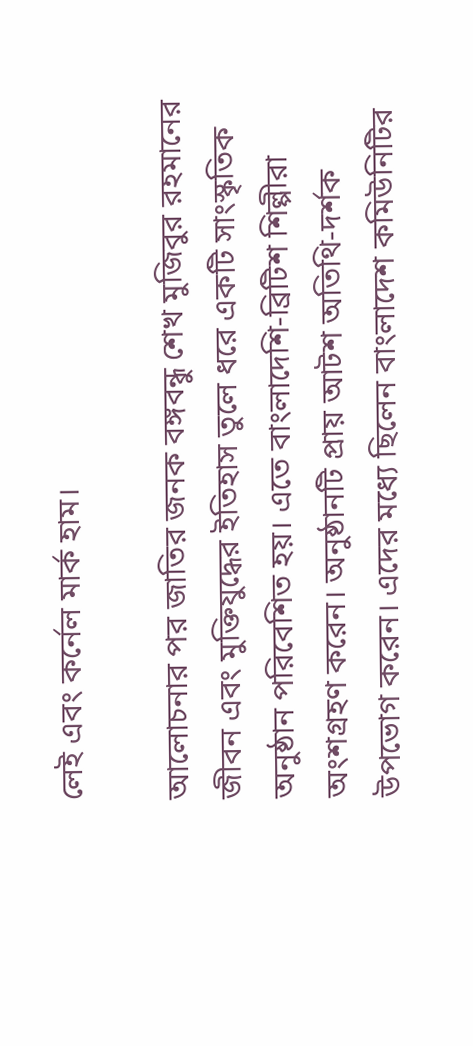লেই এবং কর্নেল মার্ক হাম।

আলোচনার পর জাতির জনক বঙ্গবন্ধু শেখ মুজিবুর রহমানের জীবন এবং মুক্তিযুদ্ধের ইতিহাস তুলে ধরে একটি সাংস্কৃতিক অনুষ্ঠান পরিবেশিত হয়। এতে বাংলাদেশি-ব্রিটিশ শিল্পীরা অংশগ্রহণ করেন। অনুষ্ঠানটি প্রায় আটশ অতিথি-দর্শক উপভোগ করেন। এদের মধ্যে ছিলেন বাংলাদেশ কমিউনিটির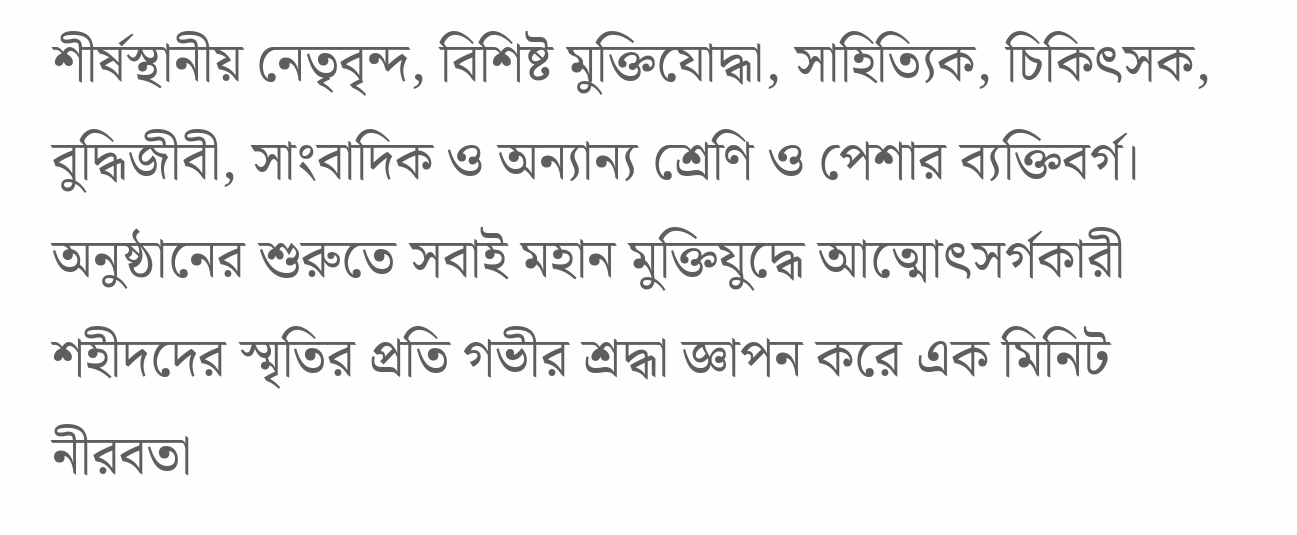শীর্ষস্থানীয় নেতৃবৃন্দ, বিশিষ্ট মুক্তিযোদ্ধা, সাহিত্যিক, চিকিৎসক, বুদ্ধিজীবী, সাংবাদিক ও অন্যান্য শ্রেণি ও পেশার ব্যক্তিবর্গ। অনুষ্ঠানের শুরুতে সবাই মহান মুক্তিযুদ্ধে আত্মোৎসর্গকারী শহীদদের স্মৃতির প্রতি গভীর শ্রদ্ধা জ্ঞাপন করে এক মিনিট নীরবতা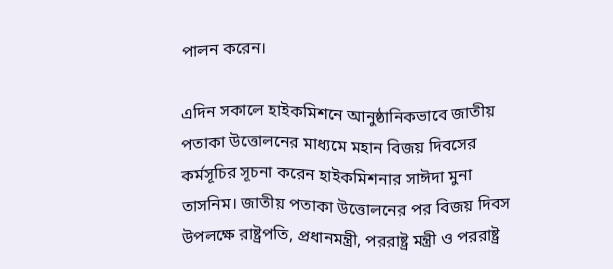পালন করেন।

এদিন সকালে হাইকমিশনে আনুষ্ঠানিকভাবে জাতীয় পতাকা উত্তোলনের মাধ্যমে মহান বিজয় দিবসের কর্মসূচির সূচনা করেন হাইকমিশনার সাঈদা মুনা তাসনিম। জাতীয় পতাকা উত্তোলনের পর বিজয় দিবস উপলক্ষে রাষ্ট্রপতি, প্রধানমন্ত্রী, পররাষ্ট্র মন্ত্রী ও পররাষ্ট্র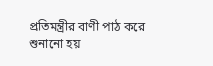প্রতিমন্ত্রীর বাণী পাঠ করে শুনানো হয়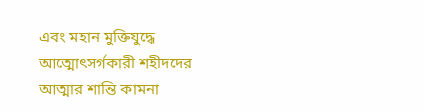এবং মহান মুক্তিযুদ্ধে আত্মোৎসর্গকারী শহীদদের আত্মার শান্তি কামনা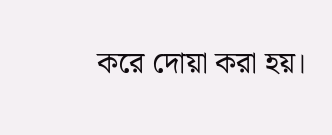করে দোয়া করা হয়।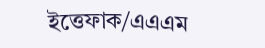ইত্তেফাক/এএএম